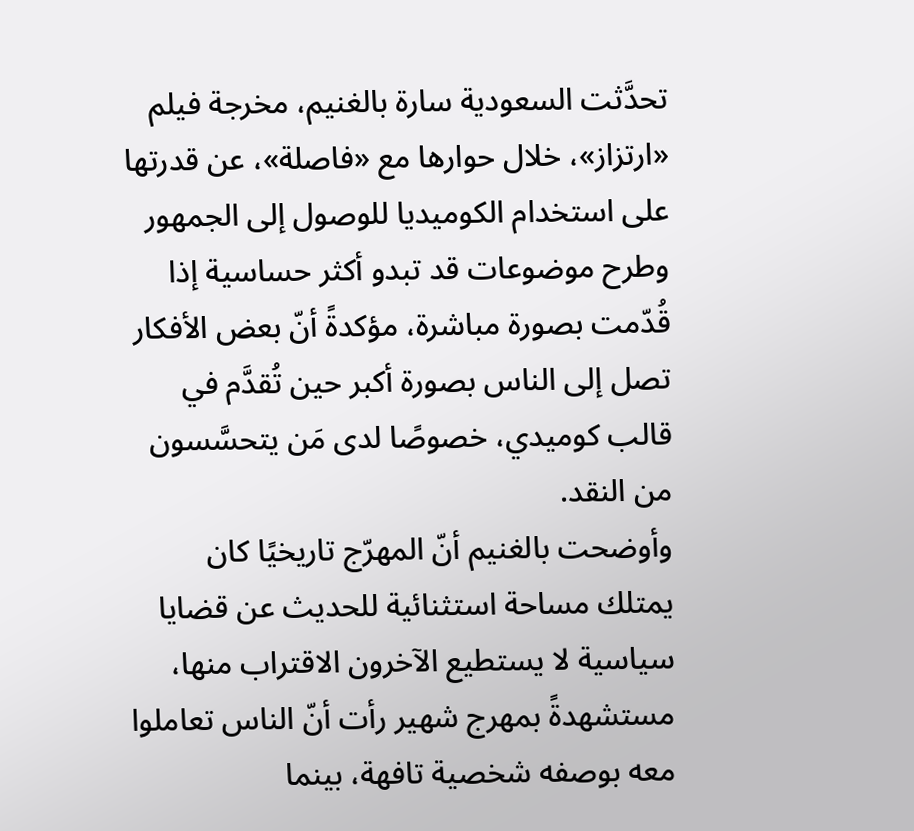تحدَّثت السعودية سارة بالغنيم، مخرجة فيلم «ارتزاز»، خلال حوارها مع «فاصلة»، عن قدرتها على استخدام الكوميديا للوصول إلى الجمهور وطرح موضوعات قد تبدو أكثر حساسية إذا قُدّمت بصورة مباشرة، مؤكدةً أنّ بعض الأفكار تصل إلى الناس بصورة أكبر حين تُقدَّم في قالب كوميدي، خصوصًا لدى مَن يتحسَّسون من النقد.
وأوضحت بالغنيم أنّ المهرّج تاريخيًا كان يمتلك مساحة استثنائية للحديث عن قضايا سياسية لا يستطيع الآخرون الاقتراب منها، مستشهدةً بمهرج شهير رأت أنّ الناس تعاملوا معه بوصفه شخصية تافهة، بينما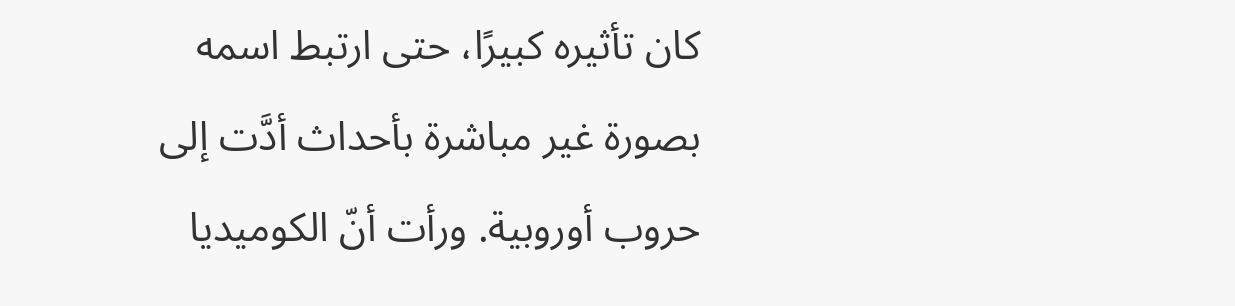كان تأثيره كبيرًا، حتى ارتبط اسمه بصورة غير مباشرة بأحداث أدَّت إلى حروب أوروبية. ورأت أنّ الكوميديا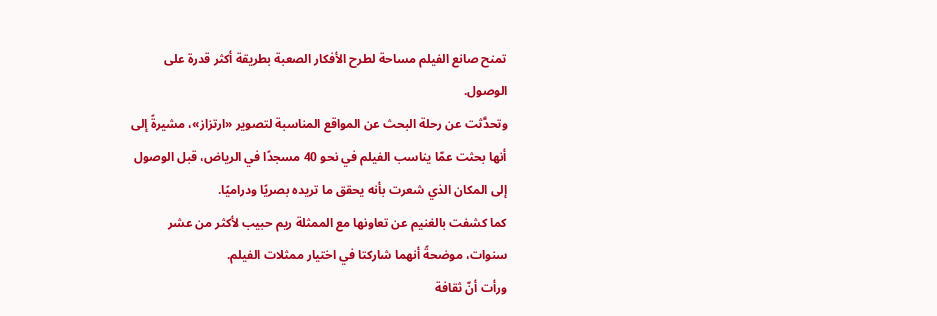تمنح صانع الفيلم مساحة لطرح الأفكار الصعبة بطريقة أكثر قدرة على الوصول.
وتحدَّثت عن رحلة البحث عن المواقع المناسبة لتصوير «ارتزاز»، مشيرةً إلى أنها بحثت عمّا يناسب الفيلم في نحو 40 مسجدًا في الرياض، قبل الوصول إلى المكان الذي شعرت بأنه يحقق ما تريده بصريًا ودراميًا.
كما كشفت بالغنيم عن تعاونها مع الممثلة ريم حبيب لأكثر من عشر سنوات، موضحةً أنهما شاركتا في اختيار ممثلات الفيلم.
ورأت أنّ ثقافة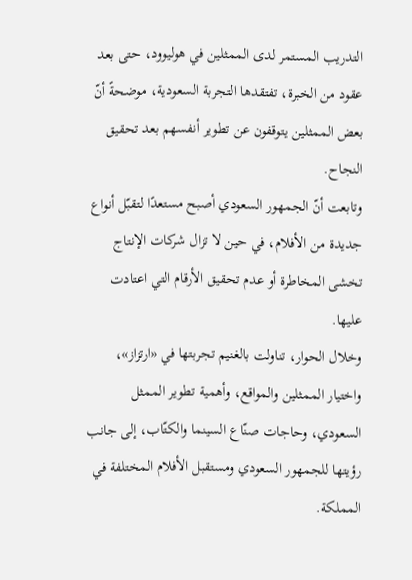التدريب المستمر لدى الممثلين في هوليوود، حتى بعد عقود من الخبرة، تفتقدها التجربة السعودية، موضحةً أنّ بعض الممثلين يتوقفون عن تطوير أنفسهم بعد تحقيق النجاح.
وتابعت أنّ الجمهور السعودي أصبح مستعدًا لتقبّل أنواع جديدة من الأفلام، في حين لا تزال شركات الإنتاج تخشى المخاطرة أو عدم تحقيق الأرقام التي اعتادت عليها.
وخلال الحوار، تناولت بالغنيم تجربتها في «ارتزاز»، واختيار الممثلين والمواقع، وأهمية تطوير الممثل السعودي، وحاجات صنّاع السينما والكتّاب، إلى جانب رؤيتها للجمهور السعودي ومستقبل الأفلام المختلفة في المملكة.